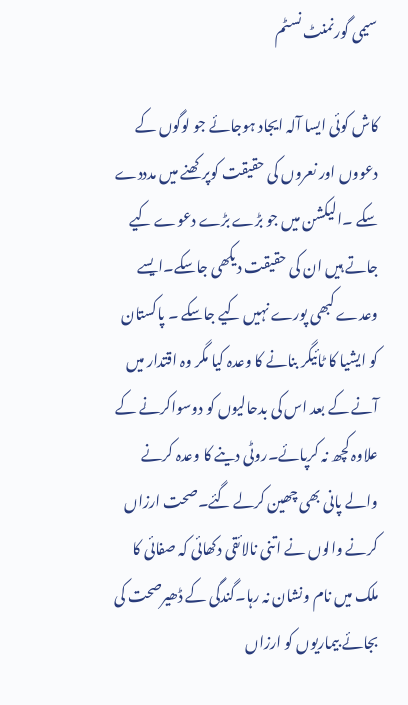سیمی گورنمنٹ نسٹم

کاش کوئی ایسا آلہ ایجاد ہوجائے جو لوگوں کے دعووں اور نعروں کی حقیقت کوپرکھنے میں مدددے سکے ۔الیکشن میں جو بڑے بڑے دعوے کیے جاتے ہیں ان کی حقیقت دیکھی جاسکے۔ایسے وعدے کبھی پورے نہیں کیے جاسکے ۔ پاکستان کو ایشیا کا ٹائیگر بنانے کا وعدہ کیا مگر وہ اقتدار میں آنے کے بعد اس کی بدحالیوں کو دوسواکرنے کے علاوہ کچھ نہ کرپائے۔روٹی دینے کا وعدہ کرنے والے پانی بھی چھین کرلے گئے۔صحت ارزاں کرنے والوں نے اتنی نالائقی دکھائی کہ صفائی کا ملک میں نام ونشان نہ رہا۔گندگی کے ڈھیرصحت کی بجائے بیماریوں کو ارزاں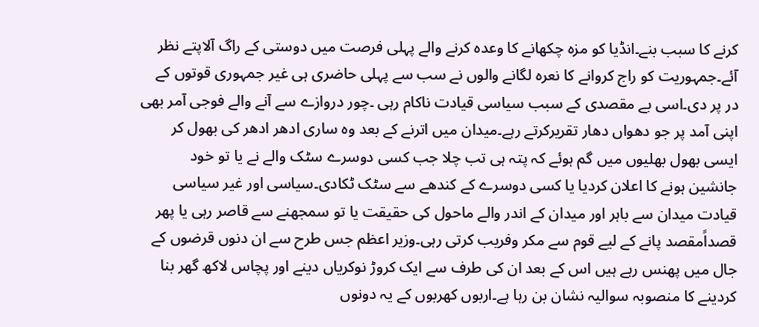کرنے کا سبب بنے۔انڈیا کو مزہ چکھانے کا وعدہ کرنے والے پہلی فرصت میں دوستی کے راگ آلاپتے نظر آئے۔جمہوریت کو راج کروانے کا نعرہ لگانے والوں نے سب سے پہلی حاضری ہی غیر جمہوری قوتوں کے در پر دی۔اسی بے مقصدی کے سبب سیاسی قیادت ناکام رہی ۔چور دروازے سے آنے والے فوجی آمر بھی اپنی آمد پر جو دھواں دھار تقریرکرتے رہے۔میدان میں اترنے کے بعد وہ ساری ادھر ادھر کی بھول کر ایسی بھول بھلیوں میں گم ہوئے کہ پتہ ہی تب چلا جب کسی دوسرے سٹک والے نے یا تو خود جانشین ہونے کا اعلان کردیا یا کسی دوسرے کے کندھے سے سٹک ٹکادی۔سیاسی اور غیر سیاسی قیادت میدان سے باہر اور میدان کے اندر والے ماحول کی حقیقت یا تو سمجھنے سے قاصر رہی یا پھر قصداًمقصد پانے کے لیے قوم سے مکر وفریب کرتی رہی۔وزیر اعظم جس طرح سے ان دنوں قرضوں کے جال میں پھنس رہے ہیں اس کے بعد ان کی طرف سے ایک کروڑ نوکریاں دینے اور پچاس لاکھ گھر بنا کردینے کا منصوبہ سوالیہ نشان بن رہا ہے۔اربوں کھربوں کے یہ دونوں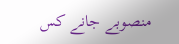منصوبے جانے کس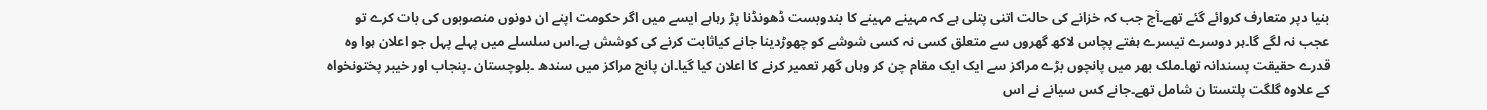بنیا دپر متعارف کروائے گئے تھے۔آج جب کہ خزانے کی حالت اتنی پتلی ہے کہ مہینے مہینے کا بندوبست ڈھونڈنا پڑ رہاہے ایسے میں اگر حکومت اپنے ان دونوں منصوبوں کی بات کرے تو عجب نہ لگے گا۔ہر دوسرے تیسرے ہفتے پچاس لاکھ گھروں سے متعلق کسی نہ کسی شوشے کو چھوڑدینا جانے کیاثابت کرنے کی کوشش ہے۔اس سلسلے میں پہلے پہل جو اعلان ہوا وہ قدرے حقیقت پسندانہ تھا۔ملک بھر میں پانچوں بڑے مراکز سے ایک ایک مقام چن کر وہاں گھر تعمیر کرنے کا اعلان کیا گیا۔ان پانچ مراکز میں سندھ ۔بلوچستان ۔پنجاب اور خیبر پختونخواہ کے علاوہ گلگت پلتستا ن شامل تھے۔جانے کس سیانے نے اس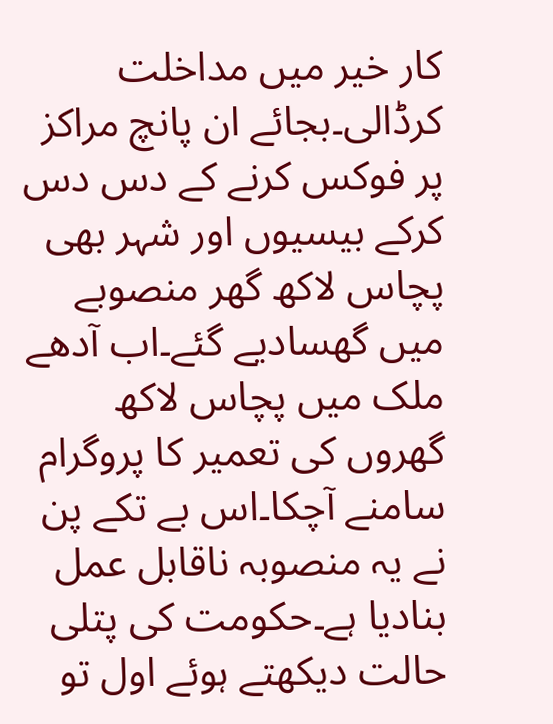کار خیر میں مداخلت کرڈالی۔بجائے ان پانچ مراکز پر فوکس کرنے کے دس دس کرکے بیسیوں اور شہر بھی پچاس لاکھ گھر منصوبے میں گھسادیے گئے۔اب آدھے ملک میں پچاس لاکھ گھروں کی تعمیر کا پروگرام سامنے آچکا۔اس بے تکے پن نے یہ منصوبہ ناقابل عمل بنادیا ہے۔حکومت کی پتلی حالت دیکھتے ہوئے اول تو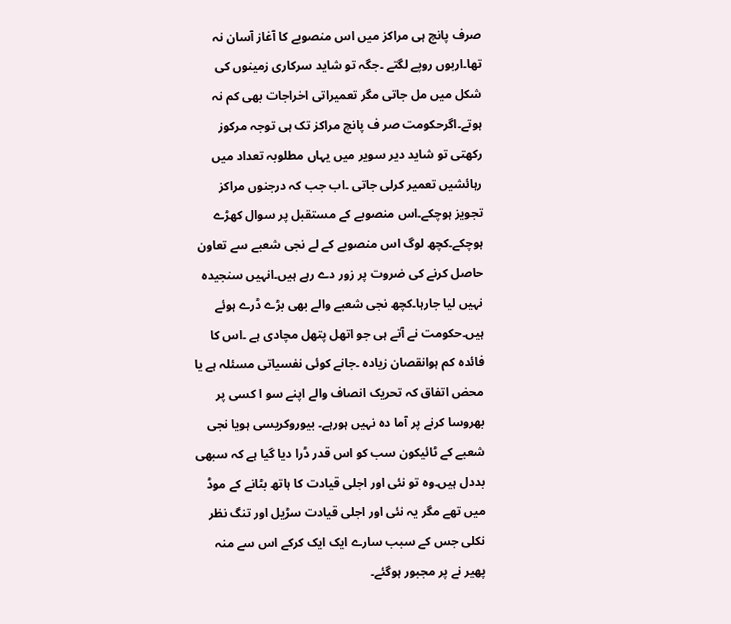صرف پانچ ہی مراکز میں اس منصوبے کا آغاز آسان نہ تھا۔اربوں روپے لگتے ۔جگہ تو شاید سرکاری زمینوں کی شکل میں مل جاتی مگر تعمیراتی اخراجات بھی کم نہ ہوتے۔اگرحکومت صر ف پانچ مراکز تک ہی توجہ مرکوز رکھتی تو شاید دیر سویر میں یہاں مطلوبہ تعداد میں رہائشیں تعمیر کرلی جاتی ۔اب جب کہ درجنوں مراکز تجویز ہوچکے۔اس منصوبے کے مستقبل پر سوال کھڑے ہوچکے۔کچھ لوگ اس منصوبے کے لے نجی شعبے سے تعاون حاصل کرنے کی ضروت پر زور دے رہے ہیں۔انہیں سنجیدہ نہیں لیا جارہا۔کچھ نجی شعبے والے بھی بڑے ڈرے ہوئے ہیں۔حکومت نے آتے ہی جو اتھل پتھل مچادی ہے ۔اس کا فائدہ کم ہوانقصان زیادہ ۔جانے کوئی نفسیاتی مسئلہ ہے یا محض اتفاق کہ تحریک انصاف والے اپنے سو ا کسی پر بھروسا کرنے پر آما دہ نہیں ہورہے۔ بیوروکریسی ہویا نجی شعبے کے ٹائیکون سب کو اس قدر ڈرا دیا گیا ہے کہ سبھی بددل ہیں۔وہ تو نئی اور اجلی قیادت کا ہاتھ بٹانے کے موڈ میں تھے مگر یہ نئی اور اجلی قیادت سڑیل اور تنگ نظر نکلی جس کے سبب سارے ایک ایک کرکے اس سے منہ پھیر نے پر مجبور ہوگئے۔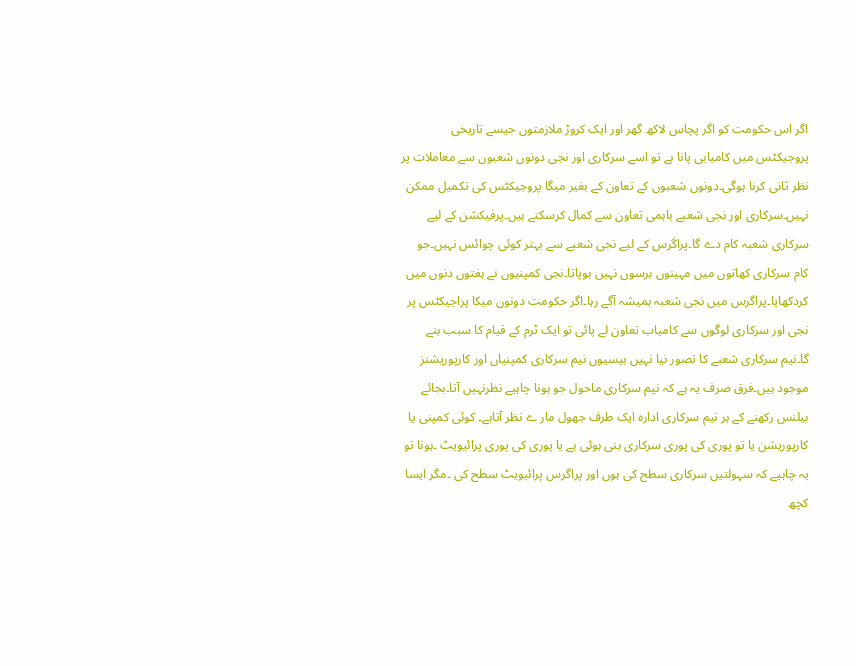اگر اس حکومت کو اگر پچاس لاکھ گھر اور ایک کروڑ ملازمتوں جیسے تاریخی پروجیکٹس میں کامیابی پانا ہے تو اسے سرکاری اور نجی دونوں شعبوں سے معاملات پر نظر ثانی کرنا ہوگی۔دونوں شعبوں کے تعاون کے بغیر میگا پروجیکٹس کی تکمیل ممکن نہیں۔سرکاری اور نجی شعبے باہمی تعاون سے کمال کرسکتے ہیں۔پرفیکشن کے لیے سرکاری شعبہ کام دے گا۔پراگرس کے لیے نجی شعبے سے بہتر کوئی چوائس نہیں۔جو کام سرکاری کھاتوں میں مہینوں برسوں نہیں ہوپاتا۔نجی کمپنیوں نے ہفتوں دنوں میں کردکھایا۔پراگرس میں نجی شعبہ ہمیشہ آگے رہا۔اگر حکومت دونوں میکا پراجیکٹس پر نجی اور سرکاری لوگوں سے کامیاب تعاون لے پائی تو ایک ٹرم کے قیام کا سبب بنے گا۔نیم سرکاری شعبے کا تصور نیا نہیں بیسیوں نیم سرکاری کمپنیاں اور کارپوریشنز موجود ہیں۔فرق صرف یہ ہے کہ نیم سرکاری ماحول جو ہونا چاہیے نظرنہیں آتا۔بجائے بیلنس رکھنے کے ہر نیم سرکاری ادارہ ایک طرف جھول مار ے نظر آتاہے۔ کوئی کمپنی یا کارپوریشن یا تو پوری کی پوری سرکاری بنی ہوئی ہے یا پوری کی پوری پرائیویٹ ۔ہونا تو یہ چاہیے کہ سہولتیں سرکاری سطح کی ہوں اور پراگرس پرائیویٹ سطح کی ۔مگر ایسا کچھ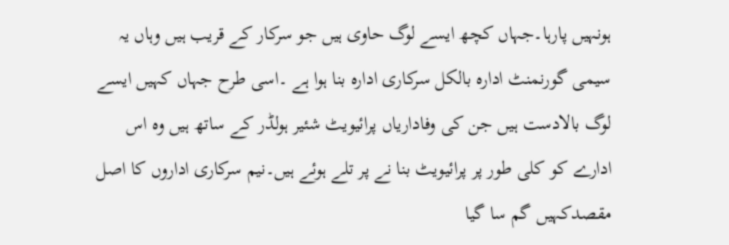ہونہیں پارہا۔جہاں کچھ ایسے لوگ حاوی ہیں جو سرکار کے قریب ہیں وہاں یہ سیمی گورنمنٹ ادارہ بالکل سرکاری ادارہ بنا ہوا ہے ۔اسی طرح جہاں کہیں ایسے لوگ بالادست ہیں جن کی وفاداریاں پرائیویٹ شئیر ہولڈر کے ساتھ ہیں وہ اس ادارے کو کلی طور پر پرائیویٹ بنا نے پر تلے ہوئے ہیں۔نیم سرکاری اداروں کا اصل مقصدکہیں گم سا گیا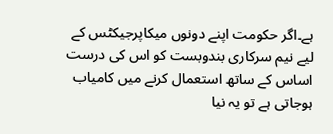ہے۔اگر حکومت اپنے دونوں میکاپرجیکٹس کے لیے نیم سرکاری بندوبست کو اس کی درست اساس کے ساتھ استعمال کرنے میں کامیاب ہوجاتی ہے تو یہ نیا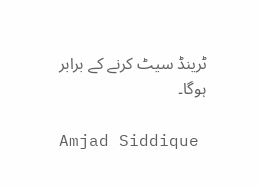ٹرینڈ سیٹ کرنے کے برابر ہوگا۔

Amjad Siddique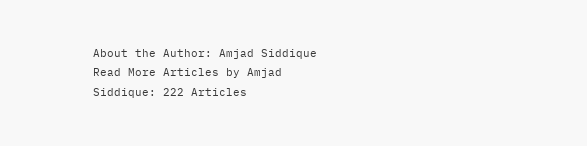About the Author: Amjad Siddique Read More Articles by Amjad Siddique: 222 Articles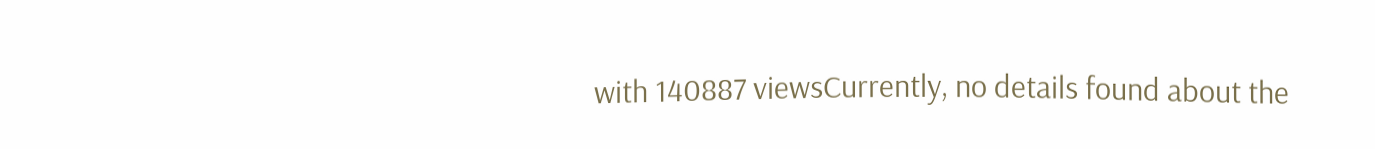with 140887 viewsCurrently, no details found about the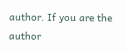author. If you are the author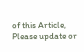of this Article, Please update or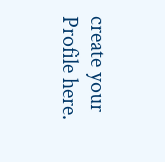create your Profile here.